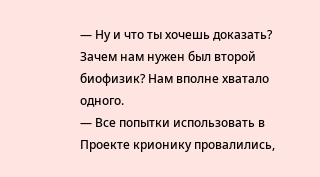— Ну и что ты хочешь доказать? Зачем нам нужен был второй биофизик? Нам вполне хватало одного.
— Все попытки использовать в Проекте крионику провалились,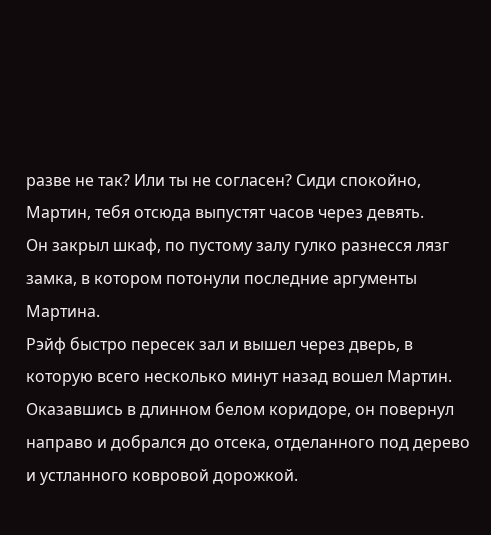разве не так? Или ты не согласен? Сиди спокойно, Мартин, тебя отсюда выпустят часов через девять.
Он закрыл шкаф, по пустому залу гулко разнесся лязг замка, в котором потонули последние аргументы Мартина.
Рэйф быстро пересек зал и вышел через дверь, в которую всего несколько минут назад вошел Мартин. Оказавшись в длинном белом коридоре, он повернул направо и добрался до отсека, отделанного под дерево и устланного ковровой дорожкой.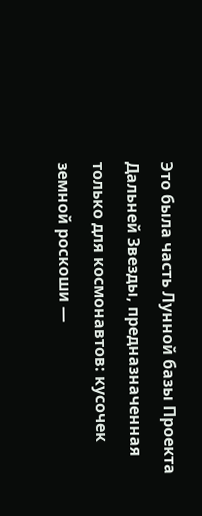Это была часть Лунной базы Проекта Дальней Звезды, предназначенная только для космонавтов: кусочек земной роскоши —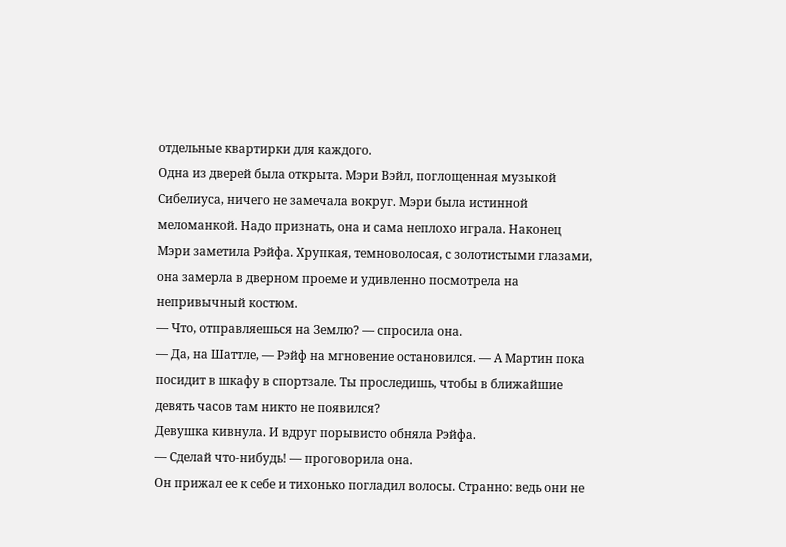отдельные квартирки для каждого.
Одна из дверей была открыта. Мэри Вэйл, поглощенная музыкой Сибелиуса, ничего не замечала вокруг. Мэри была истинной меломанкой. Надо признать, она и сама неплохо играла. Наконец Мэри заметила Рэйфа. Хрупкая, темноволосая, с золотистыми глазами, она замерла в дверном проеме и удивленно посмотрела на непривычный костюм.
— Что, отправляешься на Землю? — спросила она.
— Да, на Шаттле, — Рэйф на мгновение остановился. — А Мартин пока посидит в шкафу в спортзале. Ты проследишь, чтобы в ближайшие девять часов там никто не появился?
Девушка кивнула. И вдруг порывисто обняла Рэйфа.
— Сделай что-нибудь! — проговорила она.
Он прижал ее к себе и тихонько погладил волосы. Странно: ведь они не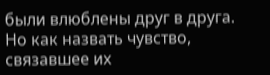были влюблены друг в друга. Но как назвать чувство, связавшее их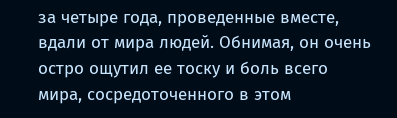за четыре года, проведенные вместе, вдали от мира людей. Обнимая, он очень остро ощутил ее тоску и боль всего мира, сосредоточенного в этом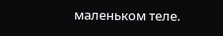маленьком теле.